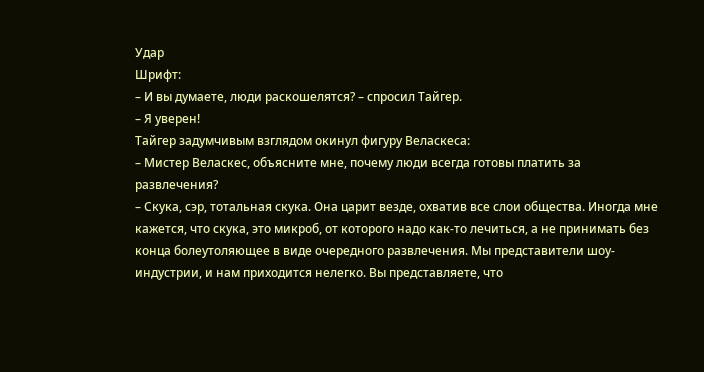Удар
Шрифт:
– И вы думаете, люди раскошелятся? – спросил Тайгер.
– Я уверен!
Тайгер задумчивым взглядом окинул фигуру Веласкеса:
– Мистер Веласкес, объясните мне, почему люди всегда готовы платить за развлечения?
– Скука, сэр, тотальная скука. Она царит везде, охватив все слои общества. Иногда мне кажется, что скука, это микроб, от которого надо как-то лечиться, а не принимать без конца болеутоляющее в виде очередного развлечения. Мы представители шоу-индустрии, и нам приходится нелегко. Вы представляете, что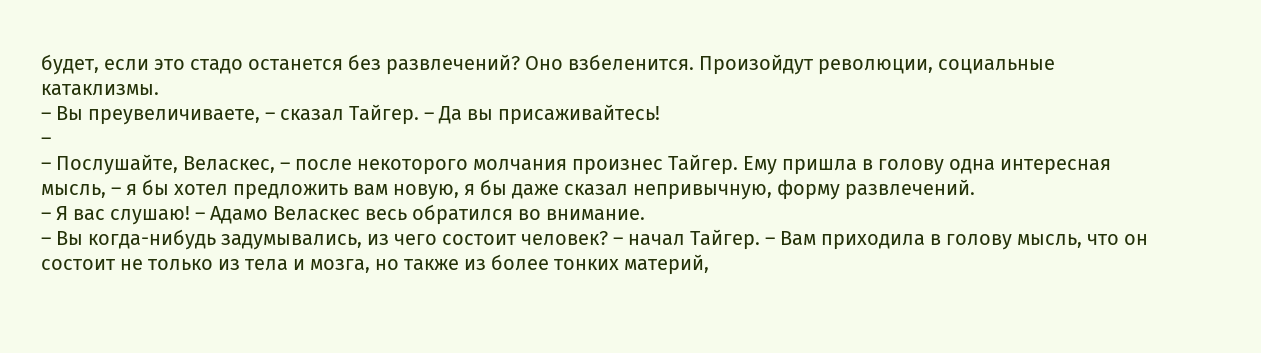будет, если это стадо останется без развлечений? Оно взбеленится. Произойдут революции, социальные катаклизмы.
– Вы преувеличиваете, – сказал Тайгер. – Да вы присаживайтесь!
–
– Послушайте, Веласкес, – после некоторого молчания произнес Тайгер. Ему пришла в голову одна интересная мысль, – я бы хотел предложить вам новую, я бы даже сказал непривычную, форму развлечений.
– Я вас слушаю! – Адамо Веласкес весь обратился во внимание.
– Вы когда-нибудь задумывались, из чего состоит человек? – начал Тайгер. – Вам приходила в голову мысль, что он состоит не только из тела и мозга, но также из более тонких материй,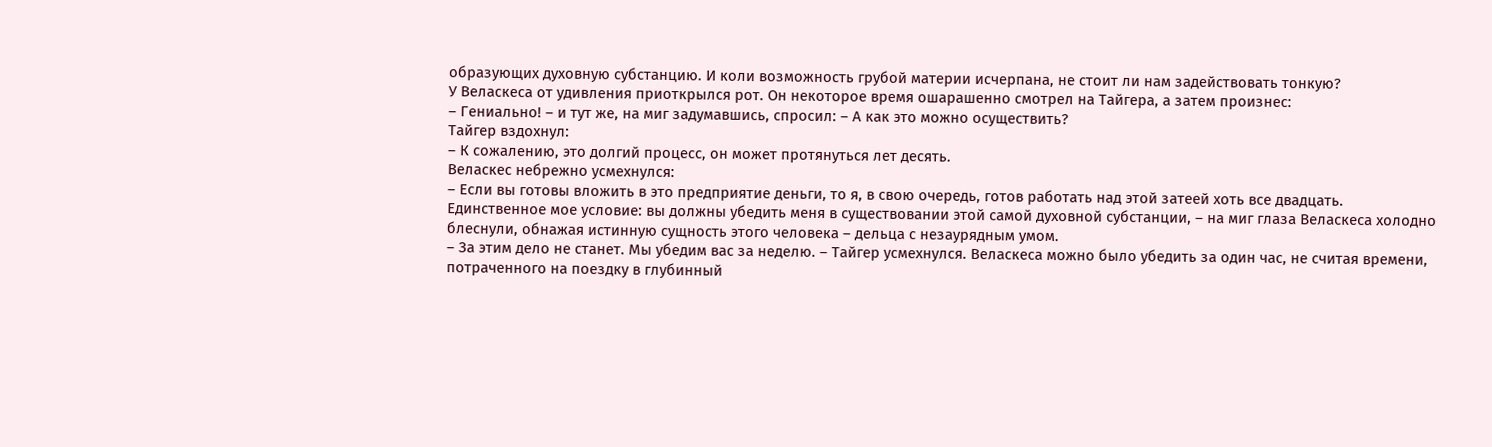образующих духовную субстанцию. И коли возможность грубой материи исчерпана, не стоит ли нам задействовать тонкую?
У Веласкеса от удивления приоткрылся рот. Он некоторое время ошарашенно смотрел на Тайгера, а затем произнес:
– Гениально! – и тут же, на миг задумавшись, спросил: – А как это можно осуществить?
Тайгер вздохнул:
– К сожалению, это долгий процесс, он может протянуться лет десять.
Веласкес небрежно усмехнулся:
– Если вы готовы вложить в это предприятие деньги, то я, в свою очередь, готов работать над этой затеей хоть все двадцать. Единственное мое условие: вы должны убедить меня в существовании этой самой духовной субстанции, – на миг глаза Веласкеса холодно блеснули, обнажая истинную сущность этого человека – дельца с незаурядным умом.
– За этим дело не станет. Мы убедим вас за неделю. – Тайгер усмехнулся. Веласкеса можно было убедить за один час, не считая времени, потраченного на поездку в глубинный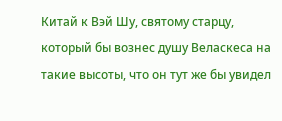Китай к Вэй Шу, святому старцу, который бы вознес душу Веласкеса на такие высоты, что он тут же бы увидел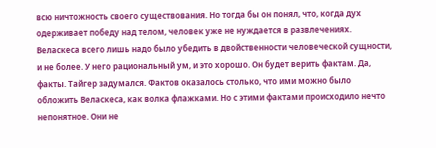всю ничтожность своего существования. Но тогда бы он понял, что, когда дух одерживает победу над телом, человек уже не нуждается в развлечениях. Веласкеса всего лишь надо было убедить в двойственности человеческой сущности, и не более. У него рациональный ум, и это хорошо. Он будет верить фактам. Да, факты. Тайгер задумался. Фактов оказалось столько, что ими можно было обложить Веласкеса, как волка флажками. Но с этими фактами происходило нечто непонятное. Они не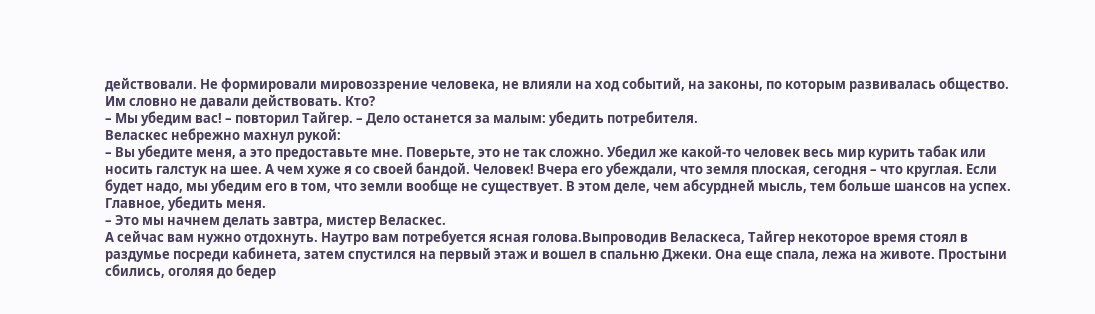действовали. Не формировали мировоззрение человека, не влияли на ход событий, на законы, по которым развивалась общество. Им словно не давали действовать. Кто?
– Мы убедим вас! – повторил Тайгер. – Дело останется за малым: убедить потребителя.
Веласкес небрежно махнул рукой:
– Вы убедите меня, а это предоставьте мне. Поверьте, это не так сложно. Убедил же какой-то человек весь мир курить табак или носить галстук на шее. А чем хуже я со своей бандой. Человек! Вчера его убеждали, что земля плоская, сегодня – что круглая. Если будет надо, мы убедим его в том, что земли вообще не существует. В этом деле, чем абсурдней мысль, тем больше шансов на успех. Главное, убедить меня.
– Это мы начнем делать завтра, мистер Веласкес.
А сейчас вам нужно отдохнуть. Наутро вам потребуется ясная голова.Выпроводив Веласкеса, Тайгер некоторое время стоял в раздумье посреди кабинета, затем спустился на первый этаж и вошел в спальню Джеки. Она еще спала, лежа на животе. Простыни сбились, оголяя до бедер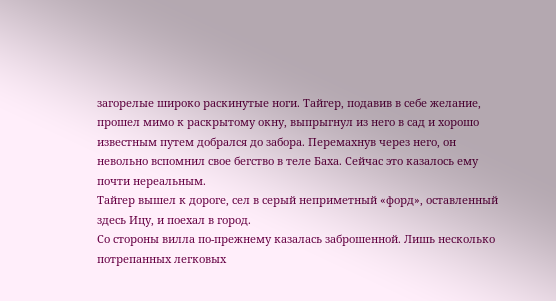загорелые широко раскинутые ноги. Тайгер, подавив в себе желание, прошел мимо к раскрытому окну, выпрыгнул из него в сад и хорошо известным путем добрался до забора. Перемахнув через него, он невольно вспомнил свое бегство в теле Баха. Сейчас это казалось ему почти нереальным.
Тайгер вышел к дороге, сел в серый неприметный «форд», оставленный здесь Ицу, и поехал в город.
Со стороны вилла по-прежнему казалась заброшенной. Лишь несколько потрепанных легковых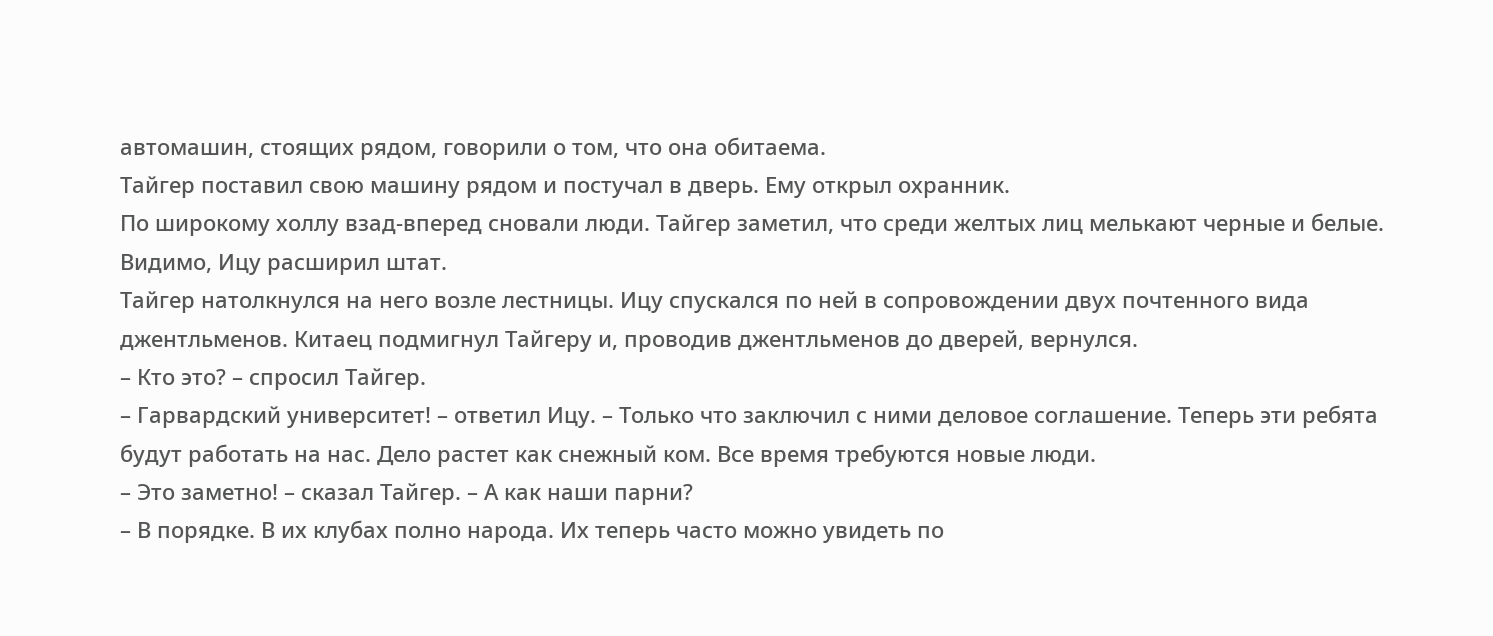автомашин, стоящих рядом, говорили о том, что она обитаема.
Тайгер поставил свою машину рядом и постучал в дверь. Ему открыл охранник.
По широкому холлу взад-вперед сновали люди. Тайгер заметил, что среди желтых лиц мелькают черные и белые. Видимо, Ицу расширил штат.
Тайгер натолкнулся на него возле лестницы. Ицу спускался по ней в сопровождении двух почтенного вида джентльменов. Китаец подмигнул Тайгеру и, проводив джентльменов до дверей, вернулся.
– Кто это? – спросил Тайгер.
– Гарвардский университет! – ответил Ицу. – Только что заключил с ними деловое соглашение. Теперь эти ребята будут работать на нас. Дело растет как снежный ком. Все время требуются новые люди.
– Это заметно! – сказал Тайгер. – А как наши парни?
– В порядке. В их клубах полно народа. Их теперь часто можно увидеть по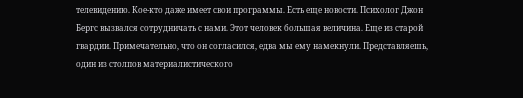телевидению. Кое-кто даже имеет свои программы. Есть еще новости. Психолог Джон Бергс вызвался сотрудничать с нами. Этот человек большая величина. Еще из старой гвардии. Примечательно, что он согласился, едва мы ему намекнули. Представляешь, один из столпов материалистического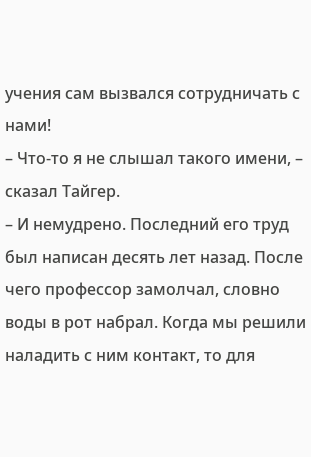учения сам вызвался сотрудничать с нами!
– Что-то я не слышал такого имени, – сказал Тайгер.
– И немудрено. Последний его труд был написан десять лет назад. После чего профессор замолчал, словно воды в рот набрал. Когда мы решили наладить с ним контакт, то для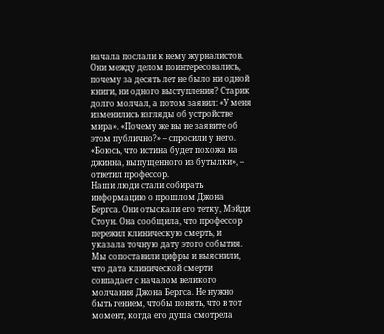начала послали к нему журналистов. Они между делом поинтересовались, почему за десять лет не было ни одной книги, ни одного выступления? Старик долго молчал, а потом заявил: «У меня изменились взгляды об устройстве мира». «Почему же вы не заявите об этом публично?» – спросили у него. «Боюсь, что истина будет похожа на джинна, выпущенного из бутылки», – ответил профессор.
Наши люди стали собирать информацию о прошлом Джона Бергса. Они отыскали его тетку, Мэйди Стоун. Она сообщила, что профессор пережил клиническую смерть, и указала точную дату этого события. Мы сопоставили цифры и выяснили, что дата клинической смерти совпадает с началом великого молчания Джона Бергса. Не нужно быть гением, чтобы понять, что в тот момент, когда его душа смотрела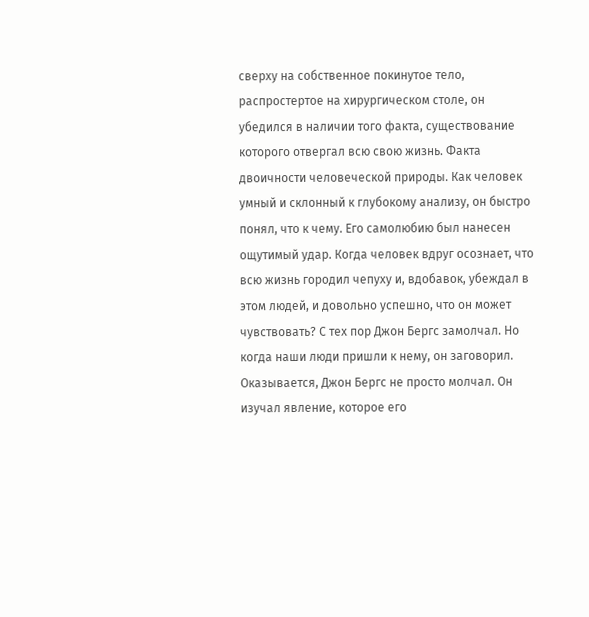сверху на собственное покинутое тело, распростертое на хирургическом столе, он убедился в наличии того факта, существование которого отвергал всю свою жизнь. Факта двоичности человеческой природы. Как человек умный и склонный к глубокому анализу, он быстро понял, что к чему. Его самолюбию был нанесен ощутимый удар. Когда человек вдруг осознает, что всю жизнь городил чепуху и, вдобавок, убеждал в этом людей, и довольно успешно, что он может чувствовать? С тех пор Джон Бергс замолчал. Но когда наши люди пришли к нему, он заговорил. Оказывается, Джон Бергс не просто молчал. Он изучал явление, которое его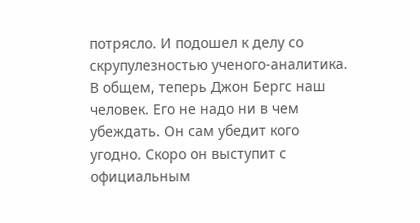потрясло. И подошел к делу со скрупулезностью ученого-аналитика. В общем, теперь Джон Бергс наш человек. Его не надо ни в чем убеждать. Он сам убедит кого угодно. Скоро он выступит с официальным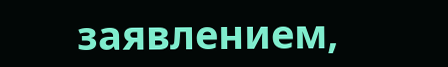заявлением,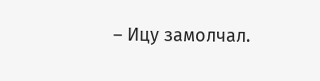– Ицу замолчал.